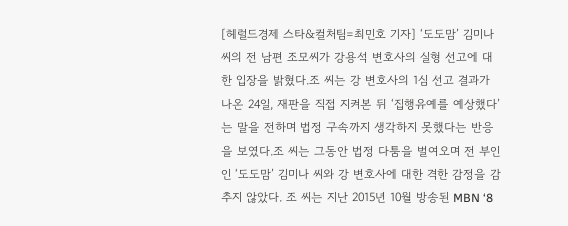[헤럴드경제 스타&컬처팀=최민호 기자] ‘도도맘’ 김미나 씨의 전 남편 조모씨가 강용석 변호사의 실형 선고에 대한 입장을 밝혔다.조 씨는 강 변호사의 1심 선고 결과가 나온 24일, 재판을 직접 지켜본 뒤 ‘집행유예를 예상했다’는 말을 전하며 법정 구속까지 생각하지 못했다는 반응을 보였다.조 씨는 그동안 법정 다툼을 벌여오며 전 부인인 ‘도도맘’ 김미나 씨와 강 변호사에 대한 격한 감정을 감추지 않았다. 조 씨는 지난 2015년 10월 방송된 MBN ‘8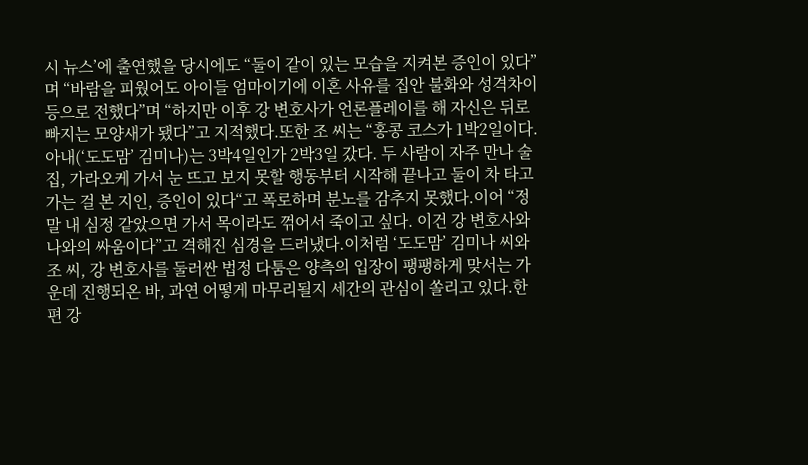시 뉴스’에 출연했을 당시에도 “둘이 같이 있는 모습을 지켜본 증인이 있다”며 “바람을 피웠어도 아이들 엄마이기에 이혼 사유를 집안 불화와 성격차이 등으로 전했다”며 “하지만 이후 강 변호사가 언론플레이를 해 자신은 뒤로 빠지는 모양새가 됐다”고 지적했다.또한 조 씨는 “홍콩 코스가 1박2일이다. 아내(‘도도맘’ 김미나)는 3박4일인가 2박3일 갔다. 두 사람이 자주 만나 술집, 가라오케 가서 눈 뜨고 보지 못할 행동부터 시작해 끝나고 둘이 차 타고 가는 걸 본 지인, 증인이 있다“고 폭로하며 분노를 감추지 못했다.이어 “정말 내 심정 같았으면 가서 목이라도 꺾어서 죽이고 싶다. 이건 강 변호사와 나와의 싸움이다”고 격해진 심경을 드러냈다.이처럼 ‘도도맘’ 김미나 씨와 조 씨, 강 변호사를 둘러싼 법정 다툼은 양측의 입장이 팽팽하게 맞서는 가운데 진행되온 바, 과연 어떻게 마무리될지 세간의 관심이 쏠리고 있다.한편 강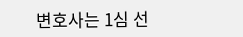변호사는 1심 선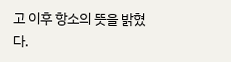고 이후 항소의 뜻을 밝혔다.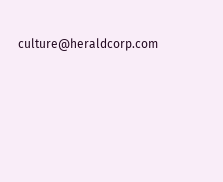culture@heraldcorp.com